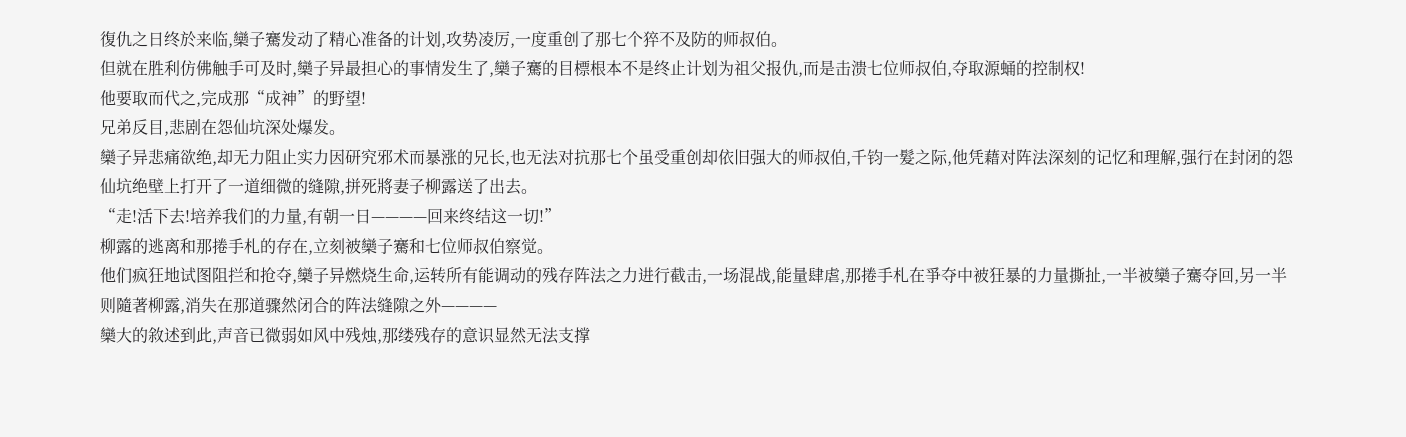復仇之日终於来临,欒子騫发动了精心准备的计划,攻势凌厉,一度重创了那七个猝不及防的师叔伯。
但就在胜利仿佛触手可及时,欒子异最担心的事情发生了,欒子騫的目標根本不是终止计划为祖父报仇,而是击溃七位师叔伯,夺取源蛹的控制权!
他要取而代之,完成那“成神”的野望!
兄弟反目,悲剧在怨仙坑深处爆发。
欒子异悲痛欲绝,却无力阻止实力因研究邪术而暴涨的兄长,也无法对抗那七个虽受重创却依旧强大的师叔伯,千钧一髮之际,他凭藉对阵法深刻的记忆和理解,强行在封闭的怨仙坑绝壁上打开了一道细微的缝隙,拼死將妻子柳露送了出去。
“走!活下去!培养我们的力量,有朝一日————回来终结这一切!”
柳露的逃离和那捲手札的存在,立刻被欒子騫和七位师叔伯察觉。
他们疯狂地试图阻拦和抢夺,欒子异燃烧生命,运转所有能调动的残存阵法之力进行截击,一场混战,能量肆虐,那捲手札在爭夺中被狂暴的力量撕扯,一半被欒子騫夺回,另一半则隨著柳露,消失在那道骤然闭合的阵法缝隙之外————
欒大的敘述到此,声音已微弱如风中残烛,那缕残存的意识显然无法支撑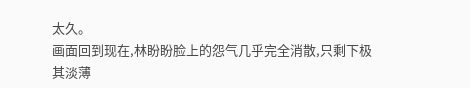太久。
画面回到现在,林盼盼脸上的怨气几乎完全消散,只剩下极其淡薄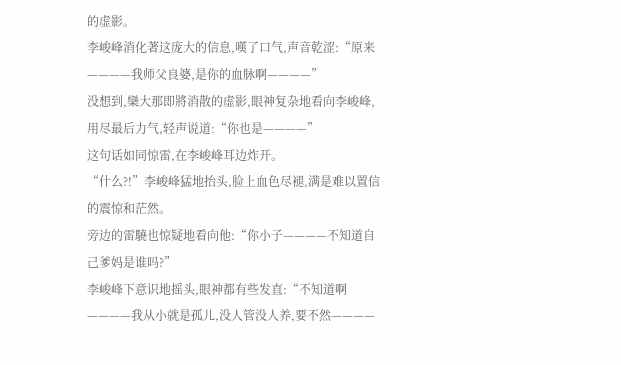的虚影。
李峻峰消化著这庞大的信息,嘆了口气,声音乾涩:“原来————我师父良婆,是你的血脉啊————”
没想到,欒大那即將消散的虚影,眼神复杂地看向李峻峰,用尽最后力气,轻声说道:“你也是————”
这句话如同惊雷,在李峻峰耳边炸开。
“什么?!”李峻峰猛地抬头,脸上血色尽褪,满是难以置信的震惊和茫然。
旁边的雷驍也惊疑地看向他:“你小子————不知道自己爹妈是谁吗?”
李峻峰下意识地摇头,眼神都有些发直:“不知道啊————我从小就是孤儿,没人管没人养,要不然————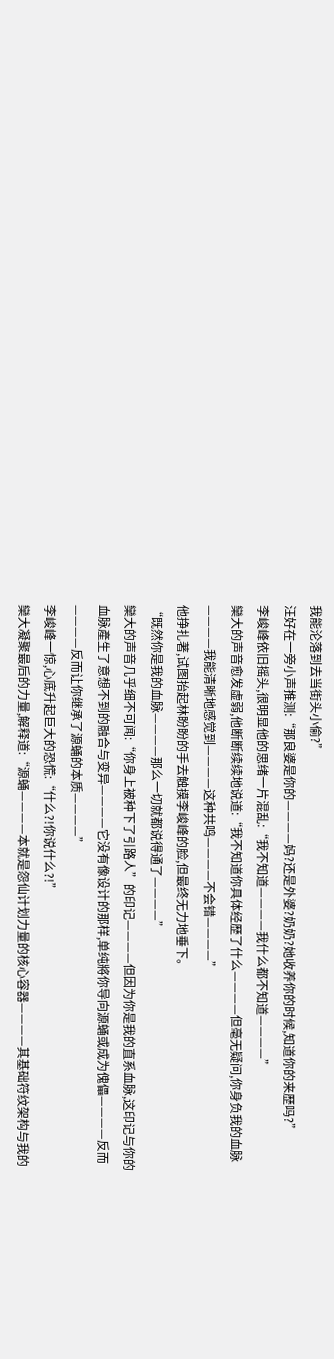我能沦落到去当街头小偷?”
汪好在一旁小声推测:“那良婆是你的————妈?还是外婆?奶奶?她收养你的时候,知道你的来歷吗?”
李峻峰依旧摇头,很明显他的思绪一片混乱:“我不知道————我什么都不知道————”
欒大的声音愈发虚弱,他断断续续地说道:“我不知道你具体经歷了什么————但毫无疑问,你身负我的血脉————我能清晰地感觉到————这种共鸣————不会错————”
他挣扎著,试图抬起林盼盼的手去触摸李峻峰的脸,但最终无力地垂下。
“既然你是我的血脉————那么一切就都说得通了————”
欒大的声音几乎细不可闻:“你身上被种下了引路人”的印记————但因为你是我的直系血脉,这印记与你的血脉產生了意想不到的融合与变异————它没有像设计的那样,单纯將你导向源蛹或成为傀儡————反而————反而让你继承了源蛹的本质————”
李峻峰一惊,心底升起巨大的恐慌:“什么?!你说什么?!”
欒大凝聚最后的力量,解释道:“源蛹————本就是怨仙计划力量的核心容器————其基础符纹架构与我的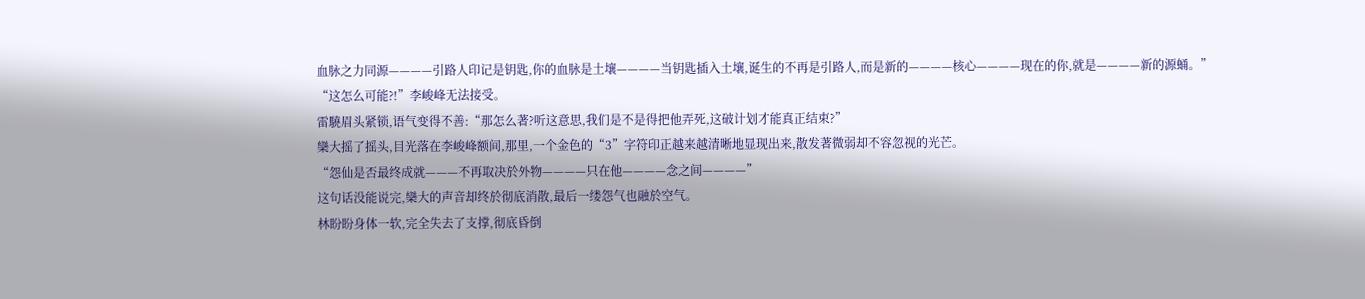血脉之力同源————引路人印记是钥匙,你的血脉是土壤————当钥匙插入土壤,诞生的不再是引路人,而是新的————核心————现在的你,就是————新的源蛹。”
“这怎么可能?!”李峻峰无法接受。
雷驍眉头紧锁,语气变得不善:“那怎么著?听这意思,我们是不是得把他弄死,这破计划才能真正结束?”
欒大摇了摇头,目光落在李峻峰额间,那里,一个金色的“3”字符印正越来越清晰地显现出来,散发著微弱却不容忽视的光芒。
“怨仙是否最终成就———不再取决於外物————只在他————念之间————”
这句话没能说完,欒大的声音却终於彻底消散,最后一缕怨气也融於空气。
林盼盼身体一软,完全失去了支撑,彻底昏倒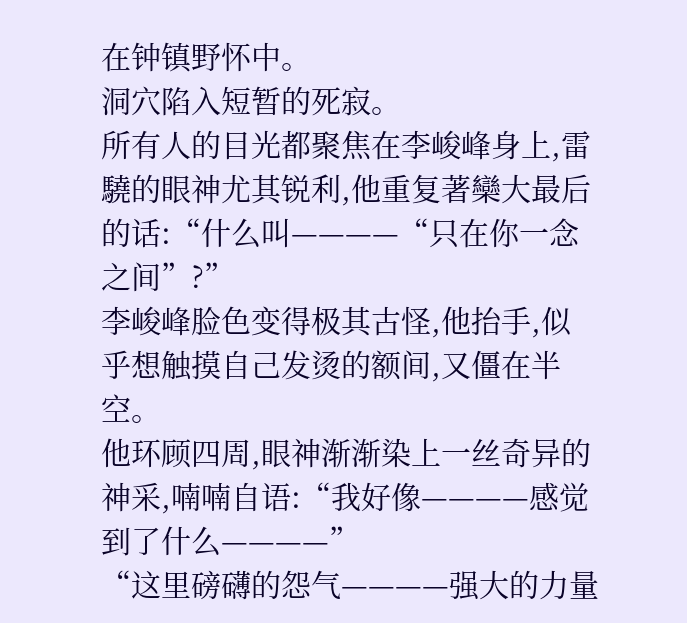在钟镇野怀中。
洞穴陷入短暂的死寂。
所有人的目光都聚焦在李峻峰身上,雷驍的眼神尤其锐利,他重复著欒大最后的话:“什么叫————“只在你一念之间”?”
李峻峰脸色变得极其古怪,他抬手,似乎想触摸自己发烫的额间,又僵在半空。
他环顾四周,眼神渐渐染上一丝奇异的神采,喃喃自语:“我好像————感觉到了什么————”
“这里磅礴的怨气————强大的力量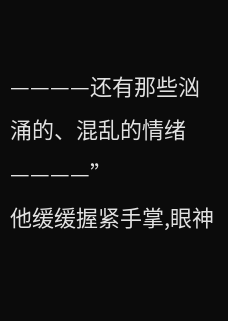————还有那些汹涌的、混乱的情绪————”
他缓缓握紧手掌,眼神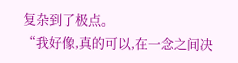复杂到了极点。
“我好像,真的可以,在一念之间决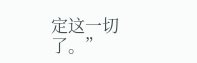定这一切了。”